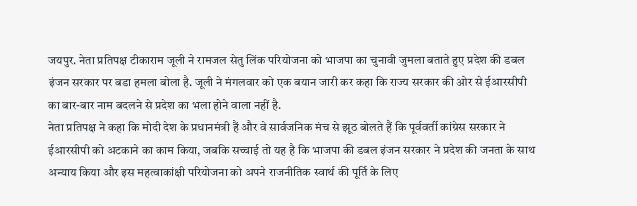जयपुर. नेता प्रतिपक्ष टीकाराम जूली ने रामजल सेतु लिंक परियोजना को भाजपा का चुनावी जुमला बताते हुए प्रदेश की डबल इंजन सरकार पर बडा हमला बोला है. जूली ने मंगलवार को एक बयान जारी कर कहा कि राज्य सरकार की ओर से ईआरसीपी का बार-बार नाम बदलने से प्रदेश का भला होने वाला नहीं है.
नेता प्रतिपक्ष ने कहा कि मोदी देश के प्रधानमंत्री हैं और वे सार्वजनिक मंच से झूठ बोलते हैं कि पूर्ववर्ती कांग्रेस सरकार ने ईआरसीपी को अटकाने का काम किया, जबकि सच्चाई तो यह है कि भाजपा की डबल इंजन सरकार ने प्रदेश की जनता के साथ अन्याय किया और इस महत्वाकांक्षी परियोजना को अपने राजनीतिक स्वार्थ की पूर्ति के लिए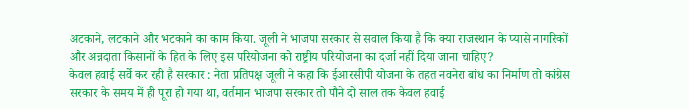अटकाने, लटकाने और भटकाने का काम किया. जूली ने भाजपा सरकार से सवाल किया है कि क्या राजस्थान के प्यासे नागरिकों और अन्नदाता किसानों के हित के लिए इस परियोजना को राष्ट्रीय परियोजना का दर्जा नहीं दिया जाना चाहिए?
केवल हवाई सर्वे कर रही है सरकार : नेता प्रतिपक्ष जूली ने कहा कि ईआरसीपी योजना के तहत नवनेरा बांध का निर्माण तो कांग्रेस सरकार के समय में ही पूरा हो गया था, वर्तमान भाजपा सरकार तो पौने दो साल तक केवल हवाई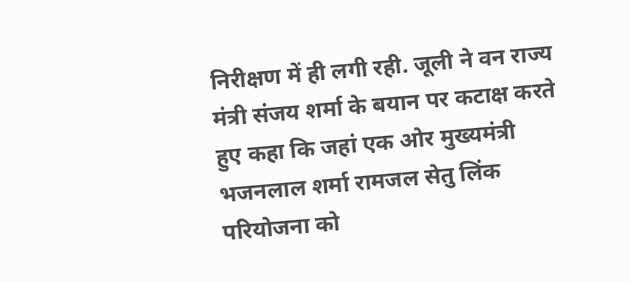निरीक्षण में ही लगी रही. जूली ने वन राज्य मंत्री संजय शर्मा के बयान पर कटाक्ष करते हुए कहा कि जहां एक ओर मुख्यमंत्री भजनलाल शर्मा रामजल सेतु लिंक परियोजना को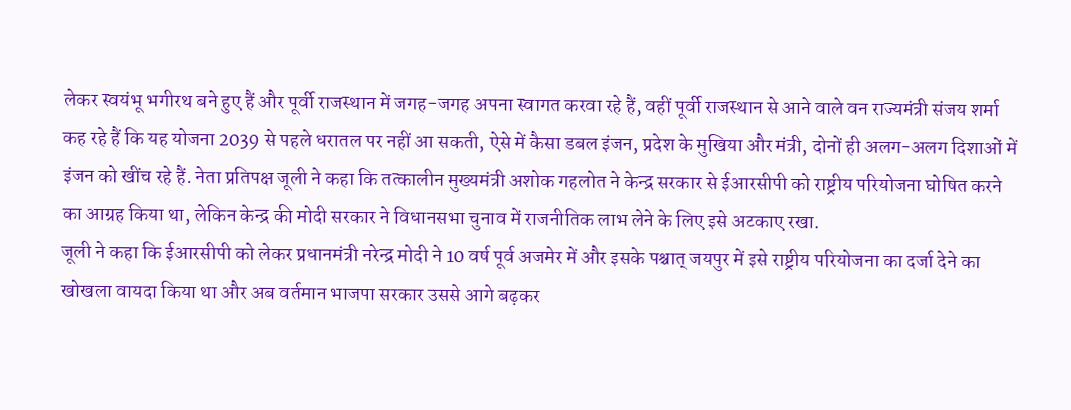लेकर स्वयंभू भगीरथ बने हुए हैं और पूर्वी राजस्थान में जगह-जगह अपना स्वागत करवा रहे हैं, वहीं पूर्वी राजस्थान से आने वाले वन राज्यमंत्री संजय शर्मा कह रहे हैं कि यह योजना 2039 से पहले धरातल पर नहीं आ सकती, ऐसे में कैसा डबल इंजन, प्रदेश के मुखिया और मंत्री, दोनों ही अलग-अलग दिशाओं में इंजन को खींच रहे हैं. नेता प्रतिपक्ष जूली ने कहा कि तत्कालीन मुख्यमंत्री अशोक गहलोत ने केन्द्र सरकार से ईआरसीपी को राष्ट्रीय परियोजना घोषित करने का आग्रह किया था, लेकिन केन्द्र की मोदी सरकार ने विधानसभा चुनाव में राजनीतिक लाभ लेने के लिए इसे अटकाए रखा.
जूली ने कहा कि ईआरसीपी को लेकर प्रधानमंत्री नरेन्द्र मोदी ने 10 वर्ष पूर्व अजमेर में और इसके पश्चात् जयपुर में इसे राष्ट्रीय परियोजना का दर्जा देने का खोखला वायदा किया था और अब वर्तमान भाजपा सरकार उससे आगे बढ़कर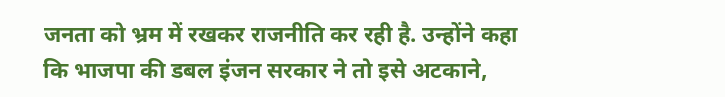जनता को भ्रम में रखकर राजनीति कर रही है. उन्होंने कहा कि भाजपा की डबल इंजन सरकार ने तो इसे अटकाने,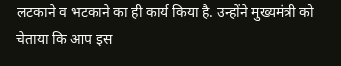लटकाने व भटकाने का ही कार्य किया है. उन्होंने मुख्यमंत्री को चेताया कि आप इस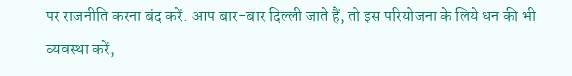पर राजनीति करना बंद करें. आप बार-बार दिल्ली जाते हैं, तो इस परियोजना के लिये धन की भी व्यवस्था करें,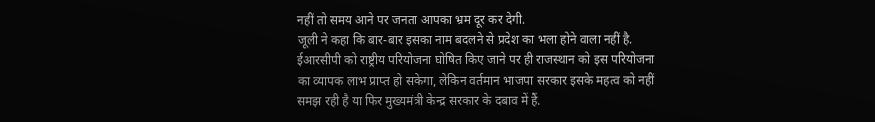नहीं तो समय आने पर जनता आपका भ्रम दूर कर देगी.
जूली ने कहा कि बार-बार इसका नाम बदलने से प्रदेश का भला होने वाला नहीं है. ईआरसीपी को राष्ट्रीय परियोजना घोषित किए जाने पर ही राजस्थान को इस परियोजना का व्यापक लाभ प्राप्त हो सकेगा, लेकिन वर्तमान भाजपा सरकार इसके महत्व को नहीं समझ रही है या फिर मुख्यमंत्री केन्द्र सरकार के दबाव में हैं.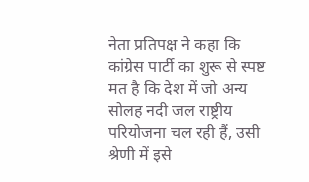नेता प्रतिपक्ष ने कहा कि कांग्रेस पार्टी का शुरू से स्पष्ट मत है कि देश में जो अन्य सोलह नदी जल राष्ट्रीय परियोजना चल रही हैं, उसी श्रेणी में इसे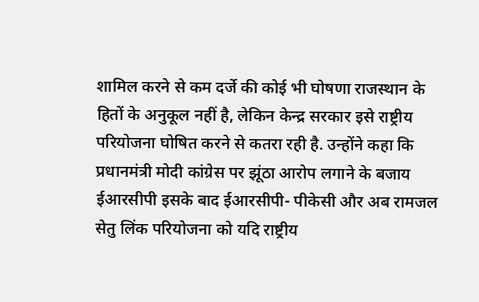शामिल करने से कम दर्जे की कोई भी घोषणा राजस्थान के हितों के अनुकूल नहीं है, लेकिन केन्द्र सरकार इसे राष्ट्रीय परियोजना घोषित करने से कतरा रही है. उन्होंने कहा कि प्रधानमंत्री मोदी कांग्रेस पर झूंठा आरोप लगाने के बजाय ईआरसीपी इसके बाद ईआरसीपी- पीकेसी और अब रामजल सेतु लिंक परियोजना को यदि राष्ट्रीय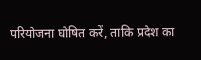परियोजना घोषित करें, ताकि प्रदेश का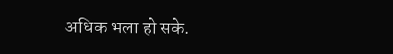अधिक भला हो सके.